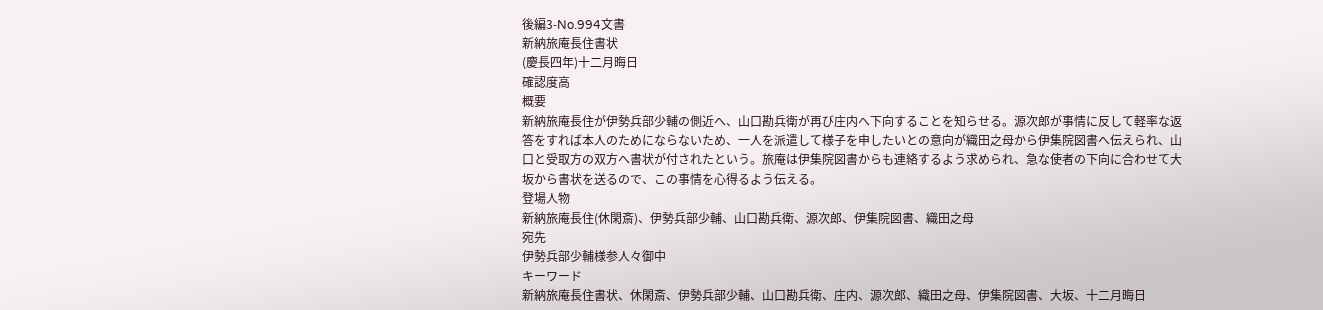後編3-No.994文書
新納旅庵長住書状
(慶長四年)十二月晦日
確認度高
概要
新納旅庵長住が伊勢兵部少輔の側近へ、山口勘兵衛が再び庄内へ下向することを知らせる。源次郎が事情に反して軽率な返答をすれば本人のためにならないため、一人を派遣して様子を申したいとの意向が織田之母から伊集院図書へ伝えられ、山口と受取方の双方へ書状が付されたという。旅庵は伊集院図書からも連絡するよう求められ、急な使者の下向に合わせて大坂から書状を送るので、この事情を心得るよう伝える。
登場人物
新納旅庵長住(休閑斎)、伊勢兵部少輔、山口勘兵衛、源次郎、伊集院図書、織田之母
宛先
伊勢兵部少輔様参人々御中
キーワード
新納旅庵長住書状、休閑斎、伊勢兵部少輔、山口勘兵衛、庄内、源次郎、織田之母、伊集院図書、大坂、十二月晦日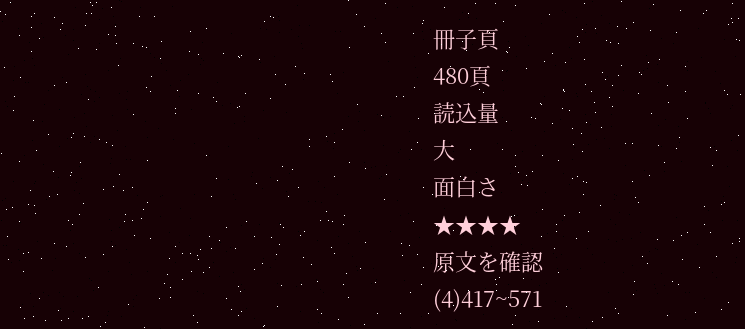冊子頁
480頁
読込量
大
面白さ
★★★★
原文を確認
(4)417~571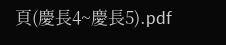頁(慶長4~慶長5).pdf